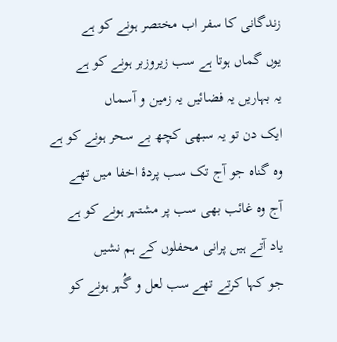زندگانی کا سفر اب مختصر ہونے کو ہے
یوں گماں ہوتا ہے سب زیروزبر ہونے کو ہے
یہ بہاریں یہ فضائیں یہ زمین و آسماں
ایک دن تو یہ سبھی کچھ بے سحر ہونے کو ہے
وہ گناہ جو آج تک سب پردۂ اخفا میں تھے
آج وہ غائب بھی سب پر مشتہر ہونے کو ہے
یاد آتے ہیں پرانی محفلوں کے ہم نشیں
جو کہا کرتے تھے سب لعل و گُہر ہونے کو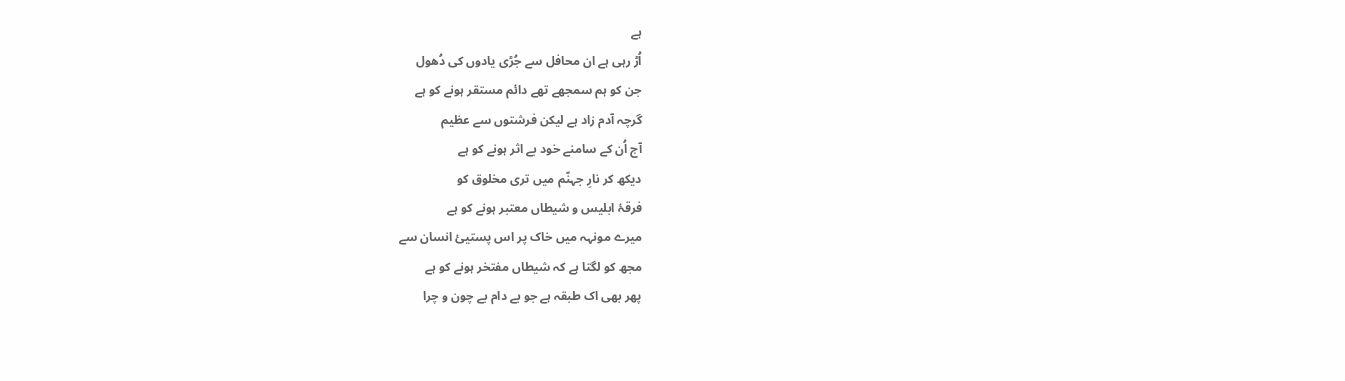ہے
اُڑ رہی ہے ان محافل سے جُڑی یادوں کی دُھول
جن کو ہم سمجھے تھے دائم مستقر ہونے کو ہے
گرچہ آدم زاد ہے لیکن فرشتوں سے عظیم
آج اُن کے سامنے خود بے اثر ہونے کو ہے
دیکھ کر نارِ جہنّم میں تری مخلوق کو
فرقۂ ابلیس و شیطاں معتبر ہونے کو ہے
میرے مونہہ میں خاک پر اس پستییٔ انسان سے
مجھ کو لگتا ہے کہ شیطاں مفتخر ہونے کو ہے
پھر بھی اک طبقہ ہے جو بے دام بے چون و چرا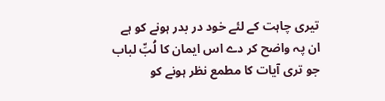تیری چاہت کے لئے خود در بدر ہونے کو ہے
ان پہ واضح کر دے اس ایمان کا لُبِّ لباب
جو تری آیات کا مطمع نظر ہونے کو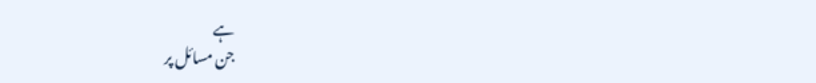ہے
جن مسائل پر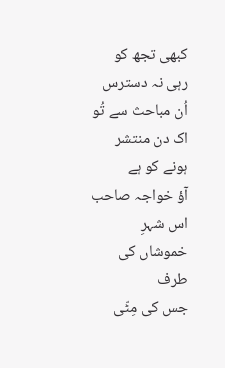کبھی تجھ کو رہی نہ دسترس
اُن مباحث سے تُو اک دن منتشر ہونے کو ہے
آؤ خواجہ صاحب اس شہرِ خموشاں کی طرف
جس کی مِٹّی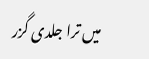میں ترا جلدی گزر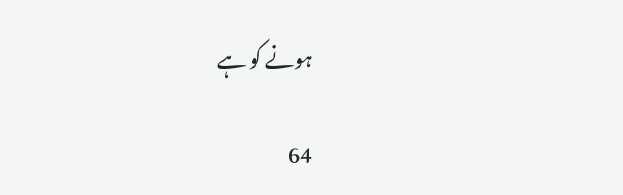ہونے کو ہے

64